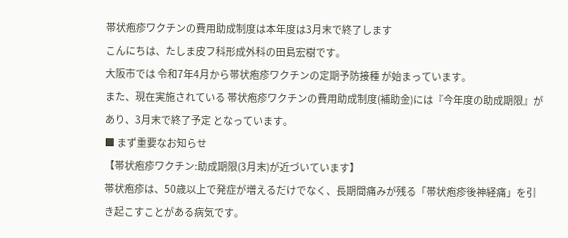帯状疱疹ワクチンの費用助成制度は本年度は3月末で終了します
こんにちは、たしま皮フ科形成外科の田島宏樹です。
大阪市では 令和7年4月から帯状疱疹ワクチンの定期予防接種 が始まっています。
また、現在実施されている 帯状疱疹ワクチンの費用助成制度(補助金)には『今年度の助成期限』があり、3月末で終了予定 となっています。
■ まず重要なお知らせ
【帯状疱疹ワクチン:助成期限(3月末)が近づいています】
帯状疱疹は、50歳以上で発症が増えるだけでなく、長期間痛みが残る「帯状疱疹後神経痛」を引き起こすことがある病気です。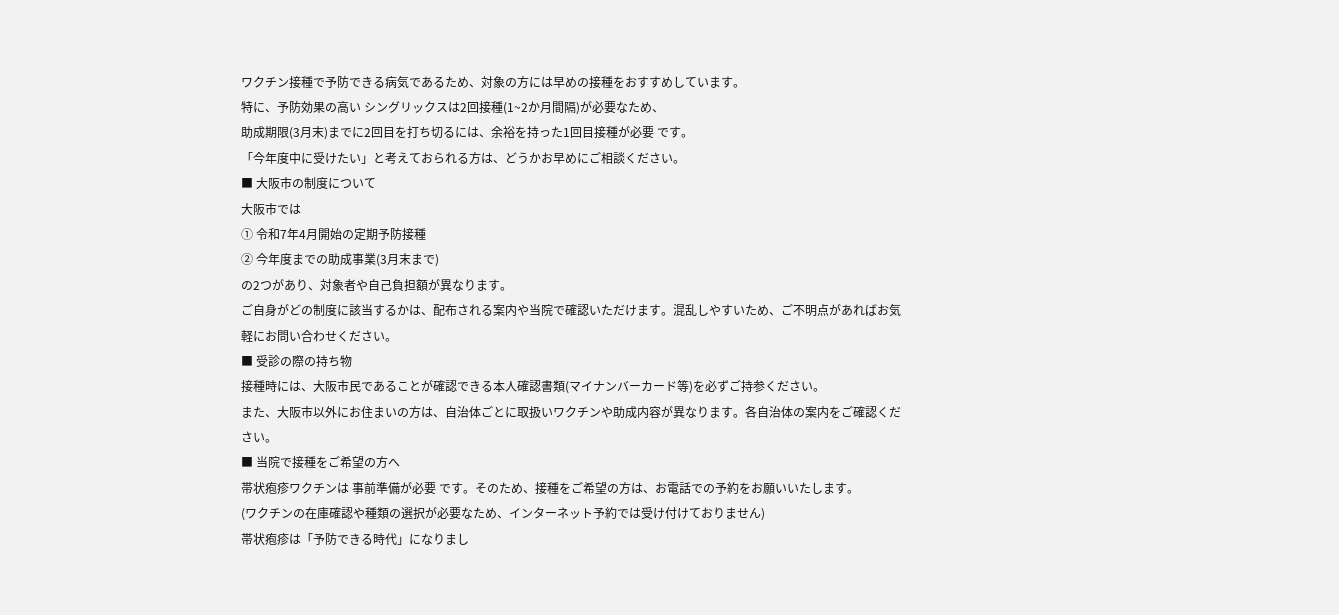ワクチン接種で予防できる病気であるため、対象の方には早めの接種をおすすめしています。
特に、予防効果の高い シングリックスは2回接種(1~2か月間隔)が必要なため、
助成期限(3月末)までに2回目を打ち切るには、余裕を持った1回目接種が必要 です。
「今年度中に受けたい」と考えておられる方は、どうかお早めにご相談ください。
■ 大阪市の制度について
大阪市では
① 令和7年4月開始の定期予防接種
② 今年度までの助成事業(3月末まで)
の2つがあり、対象者や自己負担額が異なります。
ご自身がどの制度に該当するかは、配布される案内や当院で確認いただけます。混乱しやすいため、ご不明点があればお気軽にお問い合わせください。
■ 受診の際の持ち物
接種時には、大阪市民であることが確認できる本人確認書類(マイナンバーカード等)を必ずご持参ください。
また、大阪市以外にお住まいの方は、自治体ごとに取扱いワクチンや助成内容が異なります。各自治体の案内をご確認ください。
■ 当院で接種をご希望の方へ
帯状疱疹ワクチンは 事前準備が必要 です。そのため、接種をご希望の方は、お電話での予約をお願いいたします。
(ワクチンの在庫確認や種類の選択が必要なため、インターネット予約では受け付けておりません)
帯状疱疹は「予防できる時代」になりまし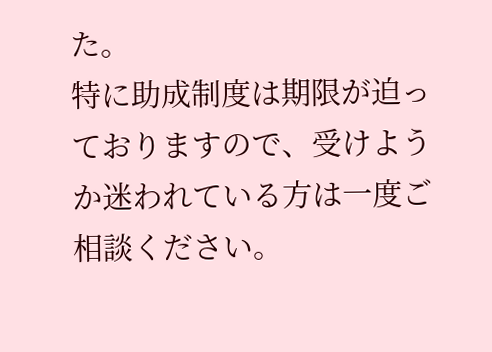た。
特に助成制度は期限が迫っておりますので、受けようか迷われている方は一度ご相談ください。